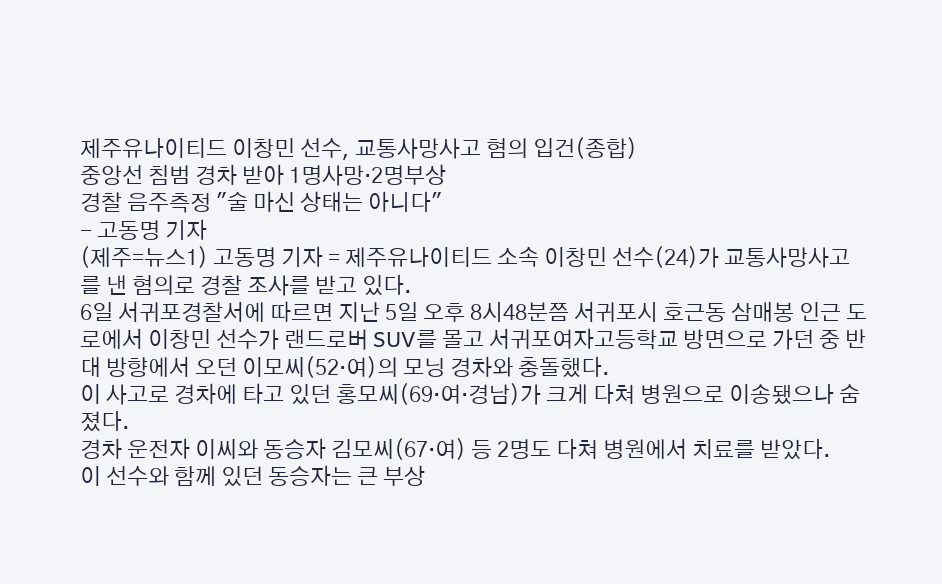제주유나이티드 이창민 선수, 교통사망사고 혐의 입건(종합)
중앙선 침범 경차 받아 1명사망·2명부상
경찰 음주측정 "술 마신 상태는 아니다"
- 고동명 기자
(제주=뉴스1) 고동명 기자 = 제주유나이티드 소속 이창민 선수(24)가 교통사망사고를 낸 혐의로 경찰 조사를 받고 있다.
6일 서귀포경찰서에 따르면 지난 5일 오후 8시48분쯤 서귀포시 호근동 삼매봉 인근 도로에서 이창민 선수가 랜드로버 SUV를 몰고 서귀포여자고등학교 방면으로 가던 중 반대 방향에서 오던 이모씨(52·여)의 모닝 경차와 충돌했다.
이 사고로 경차에 타고 있던 홍모씨(69‧여‧경남)가 크게 다쳐 병원으로 이송됐으나 숨졌다.
경차 운전자 이씨와 동승자 김모씨(67·여) 등 2명도 다쳐 병원에서 치료를 받았다.
이 선수와 함께 있던 동승자는 큰 부상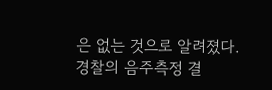은 없는 것으로 알려졌다.
경찰의 음주측정 결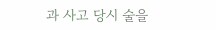과 사고 당시 술을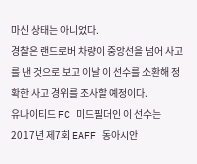마신 상태는 아니었다.
경찰은 랜드로버 차량이 중앙선을 넘어 사고를 낸 것으로 보고 이날 이 선수를 소환해 정확한 사고 경위를 조사할 예정이다.
유나이티드 FC 미드필더인 이 선수는 2017년 제7회 EAFF 동아시안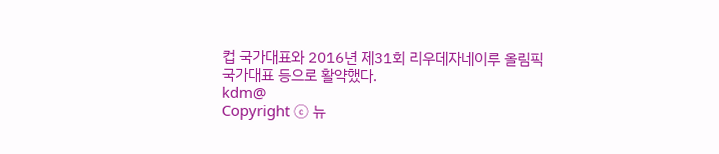컵 국가대표와 2016년 제31회 리우데자네이루 올림픽 국가대표 등으로 활약했다.
kdm@
Copyright ⓒ 뉴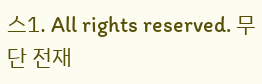스1. All rights reserved. 무단 전재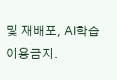및 재배포, AI학습 이용금지.